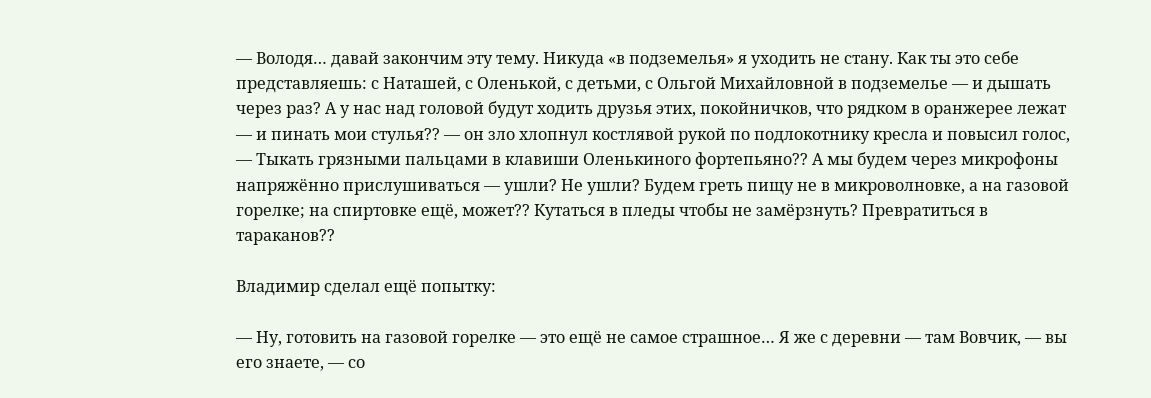— Володя… давай закончим эту тему. Никуда «в подземелья» я уходить не стану. Как ты это себе представляешь: с Наташей, с Оленькой, с детьми, с Ольгой Михайловной в подземелье — и дышать через раз? А у нас над головой будут ходить друзья этих, покойничков, что рядком в оранжерее лежат — и пинать мои стулья?? — он зло хлопнул костлявой рукой по подлокотнику кресла и повысил голос, — Тыкать грязными пальцами в клавиши Оленькиного фортепьяно?? А мы будем через микрофоны напряжённо прислушиваться — ушли? Не ушли? Будем греть пищу не в микроволновке, а на газовой горелке; на спиртовке ещё, может?? Кутаться в пледы чтобы не замёрзнуть? Превратиться в тараканов??

Владимир сделал ещё попытку:

— Ну, готовить на газовой горелке — это ещё не самое страшное… Я же с деревни — там Вовчик, — вы его знаете, — со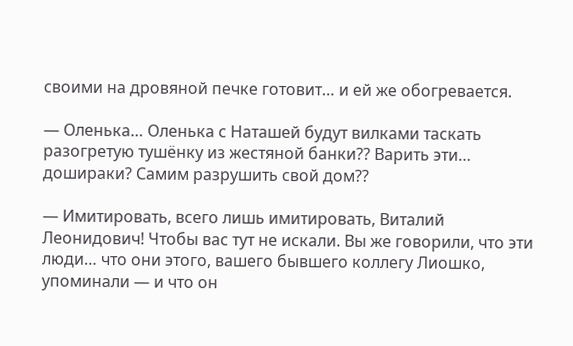своими на дровяной печке готовит… и ей же обогревается.

— Оленька… Оленька с Наташей будут вилками таскать разогретую тушёнку из жестяной банки?? Варить эти… дошираки? Самим разрушить свой дом??

— Имитировать, всего лишь имитировать, Виталий Леонидович! Чтобы вас тут не искали. Вы же говорили, что эти люди… что они этого, вашего бывшего коллегу Лиошко, упоминали — и что он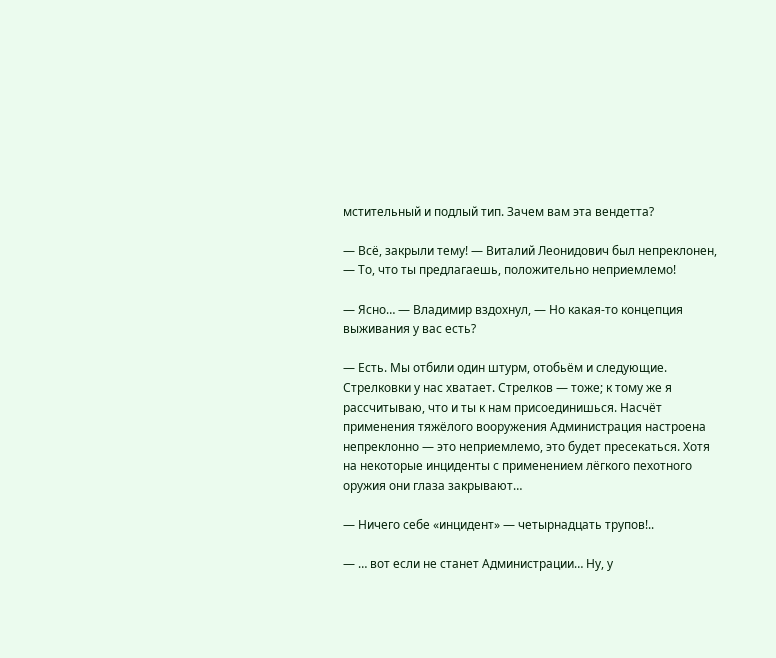мстительный и подлый тип. Зачем вам эта вендетта?

— Всё, закрыли тему! — Виталий Леонидович был непреклонен, — То, что ты предлагаешь, положительно неприемлемо!

— Ясно… — Владимир вздохнул, — Но какая-то концепция выживания у вас есть?

— Есть. Мы отбили один штурм, отобьём и следующие. Стрелковки у нас хватает. Стрелков — тоже; к тому же я рассчитываю, что и ты к нам присоединишься. Насчёт применения тяжёлого вооружения Администрация настроена непреклонно — это неприемлемо, это будет пресекаться. Хотя на некоторые инциденты с применением лёгкого пехотного оружия они глаза закрывают…

— Ничего себе «инцидент» — четырнадцать трупов!..

— … вот если не станет Администрации… Ну, у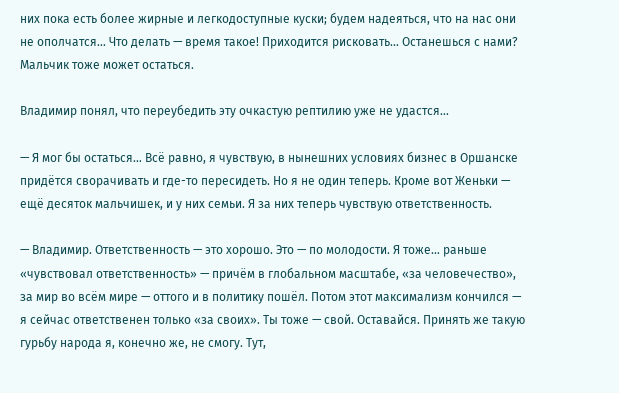них пока есть более жирные и легкодоступные куски; будем надеяться, что на нас они не ополчатся… Что делать — время такое! Приходится рисковать… Останешься с нами? Мальчик тоже может остаться.

Владимир понял, что переубедить эту очкастую рептилию уже не удастся…

— Я мог бы остаться… Всё равно, я чувствую, в нынешних условиях бизнес в Оршанске придётся сворачивать и где-то пересидеть. Но я не один теперь. Кроме вот Женьки — ещё десяток мальчишек, и у них семьи. Я за них теперь чувствую ответственность.

— Владимир. Ответственность — это хорошо. Это — по молодости. Я тоже… раньше «чувствовал ответственность» — причём в глобальном масштабе, «за человечество», за мир во всём мире — оттого и в политику пошёл. Потом этот максимализм кончился — я сейчас ответственен только «за своих». Ты тоже — свой. Оставайся. Принять же такую гурьбу народа я, конечно же, не смогу. Тут,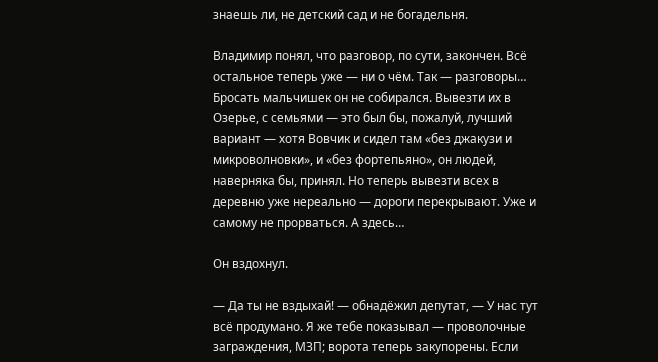знаешь ли, не детский сад и не богадельня.

Владимир понял, что разговор, по сути, закончен. Всё остальное теперь уже — ни о чём. Так — разговоры… Бросать мальчишек он не собирался. Вывезти их в Озерье, с семьями — это был бы, пожалуй, лучший вариант — хотя Вовчик и сидел там «без джакузи и микроволновки», и «без фортепьяно», он людей, наверняка бы, принял. Но теперь вывезти всех в деревню уже нереально — дороги перекрывают. Уже и самому не прорваться. А здесь…

Он вздохнул.

— Да ты не вздыхай! — обнадёжил депутат, — У нас тут всё продумано. Я же тебе показывал — проволочные заграждения, МЗП; ворота теперь закупорены. Если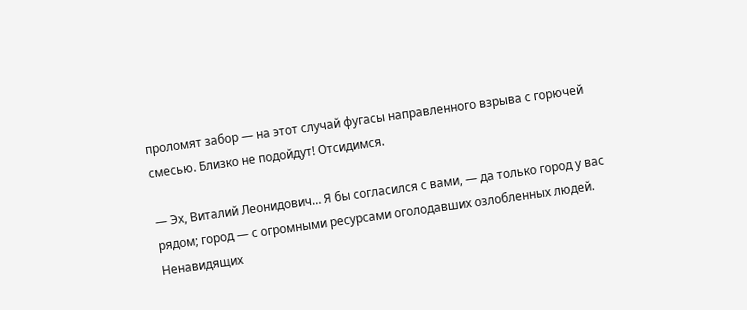проломят забор — на этот случай фугасы направленного взрыва с горючей смесью. Близко не подойдут! Отсидимся.

— Эх, Виталий Леонидович… Я бы согласился с вами, — да только город у вас рядом; город — с огромными ресурсами оголодавших озлобленных людей. Ненавидящих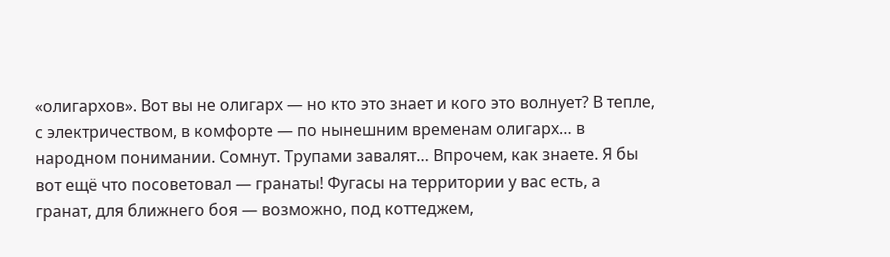«олигархов». Вот вы не олигарх — но кто это знает и кого это волнует? В тепле, с электричеством, в комфорте — по нынешним временам олигарх… в народном понимании. Сомнут. Трупами завалят… Впрочем, как знаете. Я бы вот ещё что посоветовал — гранаты! Фугасы на территории у вас есть, а гранат, для ближнего боя — возможно, под коттеджем,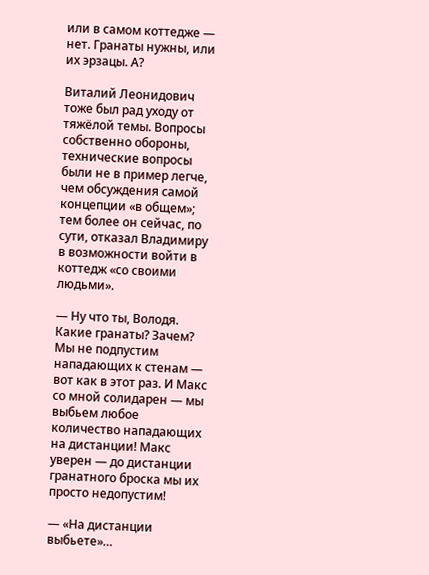или в самом коттедже — нет. Гранаты нужны, или их эрзацы. А?

Виталий Леонидович тоже был рад уходу от тяжёлой темы. Вопросы собственно обороны, технические вопросы были не в пример легче, чем обсуждения самой концепции «в общем»; тем более он сейчас, по сути, отказал Владимиру в возможности войти в коттедж «со своими людьми».

— Ну что ты, Володя. Какие гранаты? Зачем? Мы не подпустим нападающих к стенам — вот как в этот раз. И Макс со мной солидарен — мы выбьем любое количество нападающих на дистанции! Макс уверен — до дистанции гранатного броска мы их просто недопустим!

— «На дистанции выбьете»…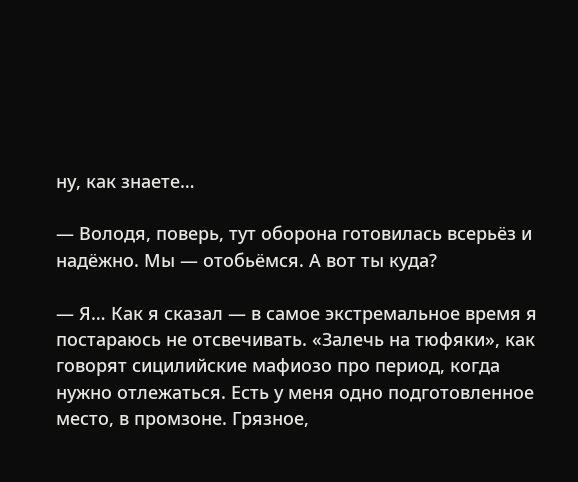ну, как знаете…

— Володя, поверь, тут оборона готовилась всерьёз и надёжно. Мы — отобьёмся. А вот ты куда?

— Я… Как я сказал — в самое экстремальное время я постараюсь не отсвечивать. «Залечь на тюфяки», как говорят сицилийские мафиозо про период, когда нужно отлежаться. Есть у меня одно подготовленное место, в промзоне. Грязное,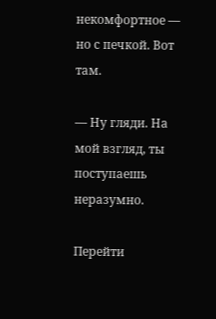некомфортное — но с печкой. Вот там.

— Ну гляди. На мой взгляд, ты поступаешь неразумно.

Перейти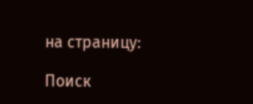на страницу:

Поиск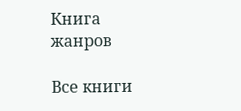Книга жанров

Все книги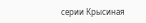серии Крысиная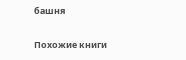башня

Похожие книги